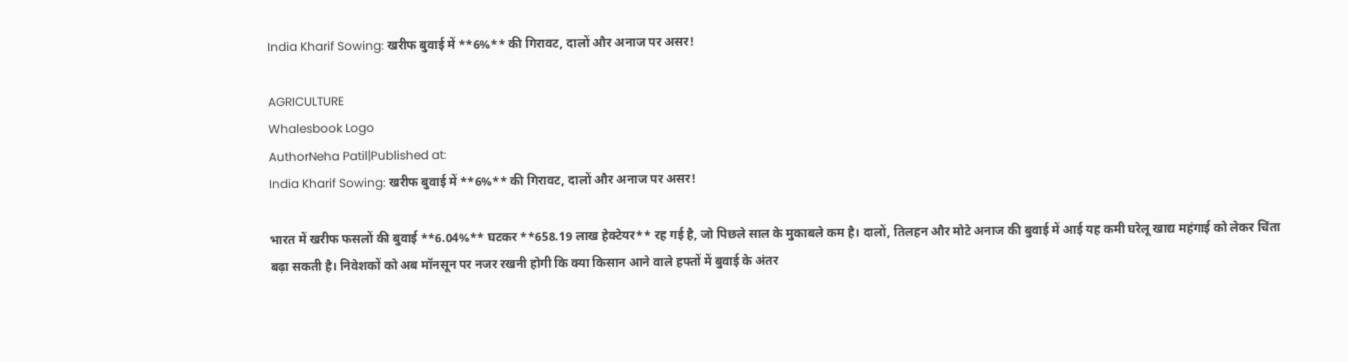India Kharif Sowing: खरीफ बुवाई में **6%** की गिरावट, दालों और अनाज पर असर!

AGRICULTURE
Whalesbook Logo
AuthorNeha Patil|Published at:
India Kharif Sowing: खरीफ बुवाई में **6%** की गिरावट, दालों और अनाज पर असर!

भारत में खरीफ फसलों की बुवाई **6.04%** घटकर **658.19 लाख हेक्टेयर** रह गई है, जो पिछले साल के मुकाबले कम है। दालों, तिलहन और मोटे अनाज की बुवाई में आई यह कमी घरेलू खाद्य महंगाई को लेकर चिंता बढ़ा सकती है। निवेशकों को अब मॉनसून पर नजर रखनी होगी कि क्या किसान आने वाले हफ्तों में बुवाई के अंतर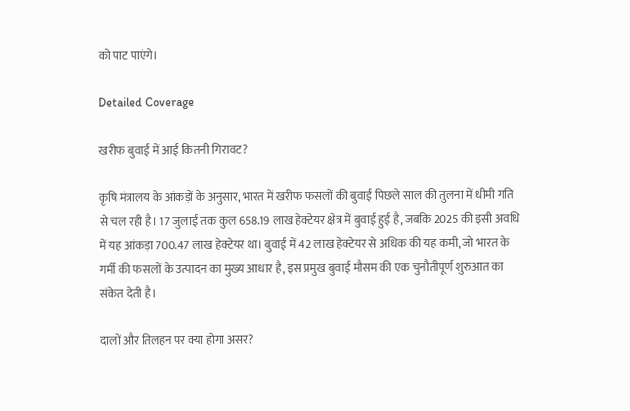को पाट पाएंगे।

Detailed Coverage

खरीफ बुवाई में आई कितनी गिरावट?

कृषि मंत्रालय के आंकड़ों के अनुसार, भारत में खरीफ फसलों की बुवाई पिछले साल की तुलना में धीमी गति से चल रही है। 17 जुलाई तक कुल 658.19 लाख हेक्टेयर क्षेत्र में बुवाई हुई है, जबकि 2025 की इसी अवधि में यह आंकड़ा 700.47 लाख हेक्टेयर था। बुवाई में 42 लाख हेक्टेयर से अधिक की यह कमी, जो भारत के गर्मी की फसलों के उत्पादन का मुख्य आधार है, इस प्रमुख बुवाई मौसम की एक चुनौतीपूर्ण शुरुआत का संकेत देती है।

दालों और तिलहन पर क्या होगा असर?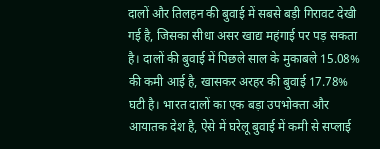दालों और तिलहन की बुवाई में सबसे बड़ी गिरावट देखी गई है, जिसका सीधा असर खाद्य महंगाई पर पड़ सकता है। दालों की बुवाई में पिछले साल के मुकाबले 15.08% की कमी आई है, खासकर अरहर की बुवाई 17.78% घटी है। भारत दालों का एक बड़ा उपभोक्ता और आयातक देश है, ऐसे में घरेलू बुवाई में कमी से सप्लाई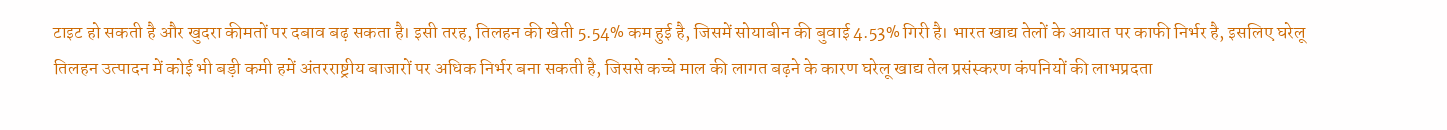टाइट हो सकती है और खुदरा कीमतों पर दबाव बढ़ सकता है। इसी तरह, तिलहन की खेती 5.54% कम हुई है, जिसमें सोयाबीन की बुवाई 4.53% गिरी है। भारत खाद्य तेलों के आयात पर काफी निर्भर है, इसलिए घरेलू तिलहन उत्पादन में कोई भी बड़ी कमी हमें अंतरराष्ट्रीय बाजारों पर अधिक निर्भर बना सकती है, जिससे कच्चे माल की लागत बढ़ने के कारण घरेलू खाद्य तेल प्रसंस्करण कंपनियों की लाभप्रदता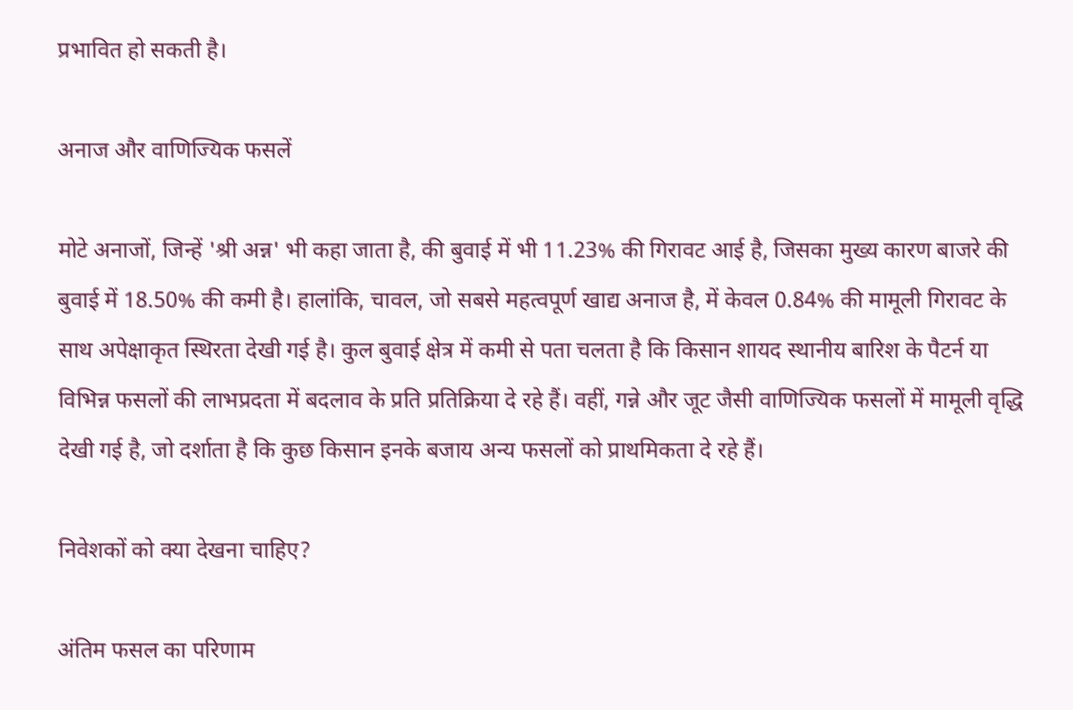प्रभावित हो सकती है।

अनाज और वाणिज्यिक फसलें

मोटे अनाजों, जिन्हें 'श्री अन्न' भी कहा जाता है, की बुवाई में भी 11.23% की गिरावट आई है, जिसका मुख्य कारण बाजरे की बुवाई में 18.50% की कमी है। हालांकि, चावल, जो सबसे महत्वपूर्ण खाद्य अनाज है, में केवल 0.84% की मामूली गिरावट के साथ अपेक्षाकृत स्थिरता देखी गई है। कुल बुवाई क्षेत्र में कमी से पता चलता है कि किसान शायद स्थानीय बारिश के पैटर्न या विभिन्न फसलों की लाभप्रदता में बदलाव के प्रति प्रतिक्रिया दे रहे हैं। वहीं, गन्ने और जूट जैसी वाणिज्यिक फसलों में मामूली वृद्धि देखी गई है, जो दर्शाता है कि कुछ किसान इनके बजाय अन्य फसलों को प्राथमिकता दे रहे हैं।

निवेशकों को क्या देखना चाहिए?

अंतिम फसल का परिणाम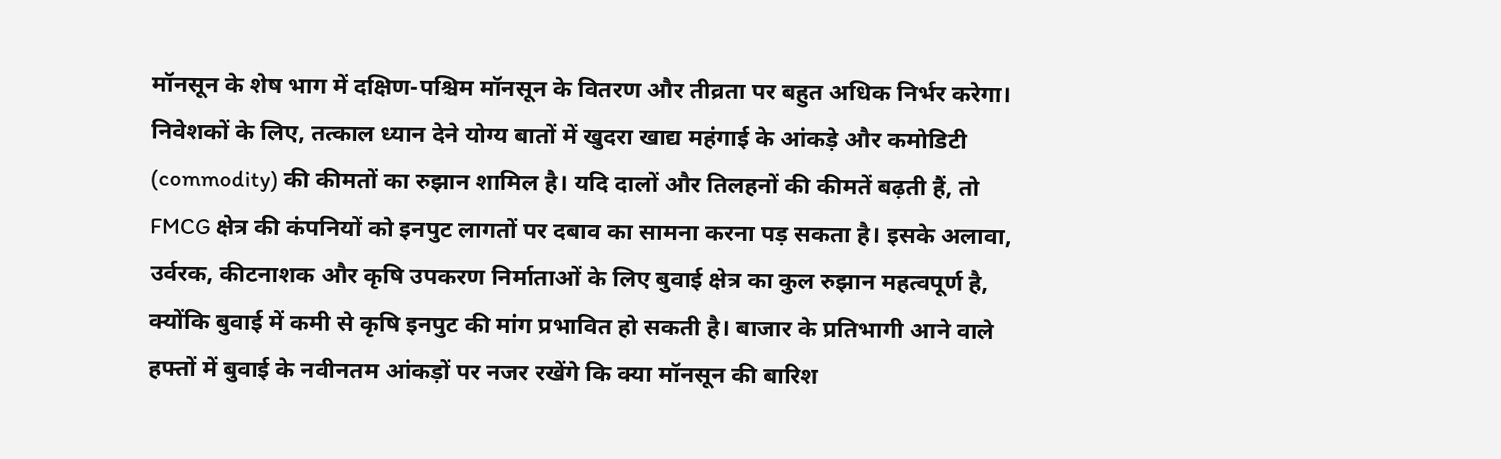मॉनसून के शेष भाग में दक्षिण-पश्चिम मॉनसून के वितरण और तीव्रता पर बहुत अधिक निर्भर करेगा। निवेशकों के लिए, तत्काल ध्यान देने योग्य बातों में खुदरा खाद्य महंगाई के आंकड़े और कमोडिटी (commodity) की कीमतों का रुझान शामिल है। यदि दालों और तिलहनों की कीमतें बढ़ती हैं, तो FMCG क्षेत्र की कंपनियों को इनपुट लागतों पर दबाव का सामना करना पड़ सकता है। इसके अलावा, उर्वरक, कीटनाशक और कृषि उपकरण निर्माताओं के लिए बुवाई क्षेत्र का कुल रुझान महत्वपूर्ण है, क्योंकि बुवाई में कमी से कृषि इनपुट की मांग प्रभावित हो सकती है। बाजार के प्रतिभागी आने वाले हफ्तों में बुवाई के नवीनतम आंकड़ों पर नजर रखेंगे कि क्या मॉनसून की बारिश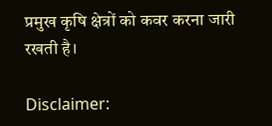प्रमुख कृषि क्षेत्रों को कवर करना जारी रखती है।

Disclaimer: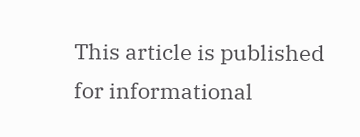This article is published for informational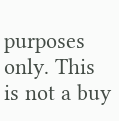purposes only. This is not a buy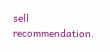sell recommendation.